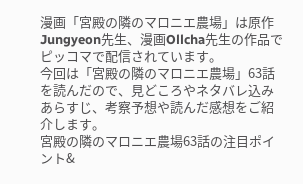漫画「宮殿の隣のマロニエ農場」は原作Jungyeon先生、漫画Ollcha先生の作品でピッコマで配信されています。
今回は「宮殿の隣のマロニエ農場」63話を読んだので、見どころやネタバレ込みあらすじ、考察予想や読んだ感想をご紹介します。
宮殿の隣のマロニエ農場63話の注目ポイント&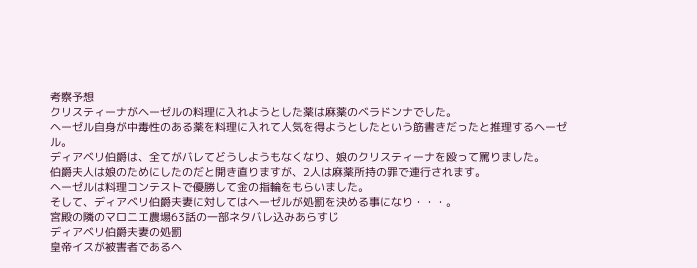考察予想
クリスティーナがヘーゼルの料理に入れようとした薬は麻薬のベラドンナでした。
ヘーゼル自身が中毒性のある薬を料理に入れて人気を得ようとしたという筋書きだったと推理するヘーゼル。
ディアベリ伯爵は、全てがバレてどうしようもなくなり、娘のクリスティーナを殴って罵りました。
伯爵夫人は娘のためにしたのだと開き直りますが、2人は麻薬所持の罪で連行されます。
ヘーゼルは料理コンテストで優勝して金の指輪をもらいました。
そして、ディアベリ伯爵夫妻に対してはヘーゼルが処罰を決める事になり・・・。
宮殿の隣のマロニエ農場63話の一部ネタバレ込みあらすじ
ディアベリ伯爵夫妻の処罰
皇帝イスが被害者であるヘ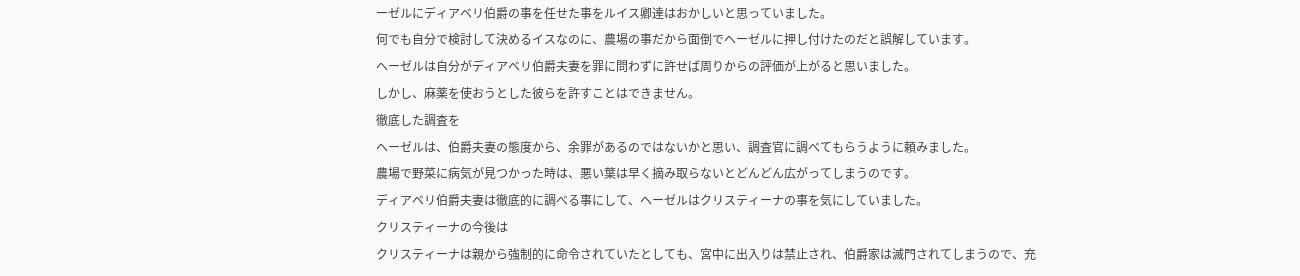ーゼルにディアベリ伯爵の事を任せた事をルイス卿達はおかしいと思っていました。
何でも自分で検討して決めるイスなのに、農場の事だから面倒でヘーゼルに押し付けたのだと誤解しています。
ヘーゼルは自分がディアベリ伯爵夫妻を罪に問わずに許せば周りからの評価が上がると思いました。
しかし、麻薬を使おうとした彼らを許すことはできません。
徹底した調査を
ヘーゼルは、伯爵夫妻の態度から、余罪があるのではないかと思い、調査官に調べてもらうように頼みました。
農場で野菜に病気が見つかった時は、悪い葉は早く摘み取らないとどんどん広がってしまうのです。
ディアベリ伯爵夫妻は徹底的に調べる事にして、ヘーゼルはクリスティーナの事を気にしていました。
クリスティーナの今後は
クリスティーナは親から強制的に命令されていたとしても、宮中に出入りは禁止され、伯爵家は滅門されてしまうので、充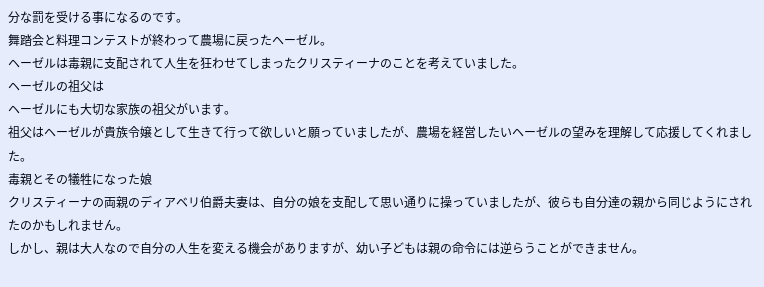分な罰を受ける事になるのです。
舞踏会と料理コンテストが終わって農場に戻ったヘーゼル。
ヘーゼルは毒親に支配されて人生を狂わせてしまったクリスティーナのことを考えていました。
ヘーゼルの祖父は
ヘーゼルにも大切な家族の祖父がいます。
祖父はヘーゼルが貴族令嬢として生きて行って欲しいと願っていましたが、農場を経営したいヘーゼルの望みを理解して応援してくれました。
毒親とその犠牲になった娘
クリスティーナの両親のディアベリ伯爵夫妻は、自分の娘を支配して思い通りに操っていましたが、彼らも自分達の親から同じようにされたのかもしれません。
しかし、親は大人なので自分の人生を変える機会がありますが、幼い子どもは親の命令には逆らうことができません。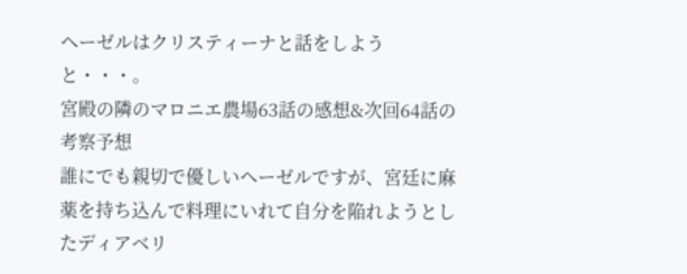ヘーゼルはクリスティーナと話をしようと・・・。
宮殿の隣のマロニエ農場63話の感想&次回64話の考察予想
誰にでも親切で優しいヘーゼルですが、宮廷に麻薬を持ち込んで料理にいれて自分を陥れようとしたディアベリ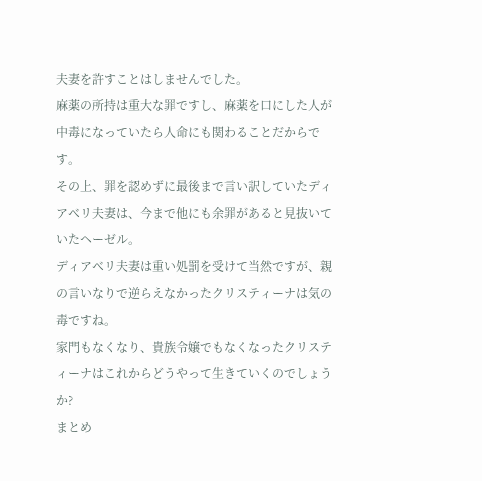夫妻を許すことはしませんでした。
麻薬の所持は重大な罪ですし、麻薬を口にした人が中毒になっていたら人命にも関わることだからです。
その上、罪を認めずに最後まで言い訳していたディアベリ夫妻は、今まで他にも余罪があると見抜いていたヘーゼル。
ディアベリ夫妻は重い処罰を受けて当然ですが、親の言いなりで逆らえなかったクリスティーナは気の毒ですね。
家門もなくなり、貴族令嬢でもなくなったクリスティーナはこれからどうやって生きていくのでしょうか?
まとめ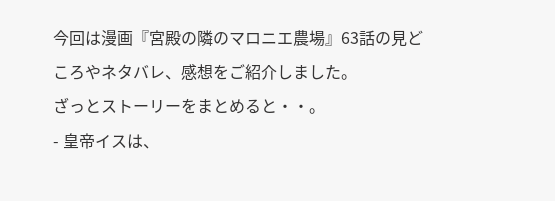今回は漫画『宮殿の隣のマロニエ農場』63話の見どころやネタバレ、感想をご紹介しました。
ざっとストーリーをまとめると・・。
- 皇帝イスは、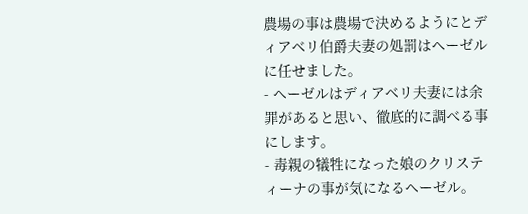農場の事は農場で決めるようにとディアベリ伯爵夫妻の処罰はヘーゼルに任せました。
- ヘーゼルはディアベリ夫妻には余罪があると思い、徹底的に調べる事にします。
- 毒親の犠牲になった娘のクリスティーナの事が気になるヘーゼル。